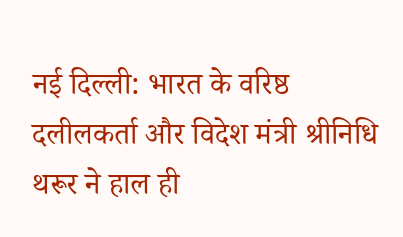नई दिल्ली: भारत के वरिष्ठ दलीलकर्ता और विदेश मंत्री श्रीनिधि थरूर ने हाल ही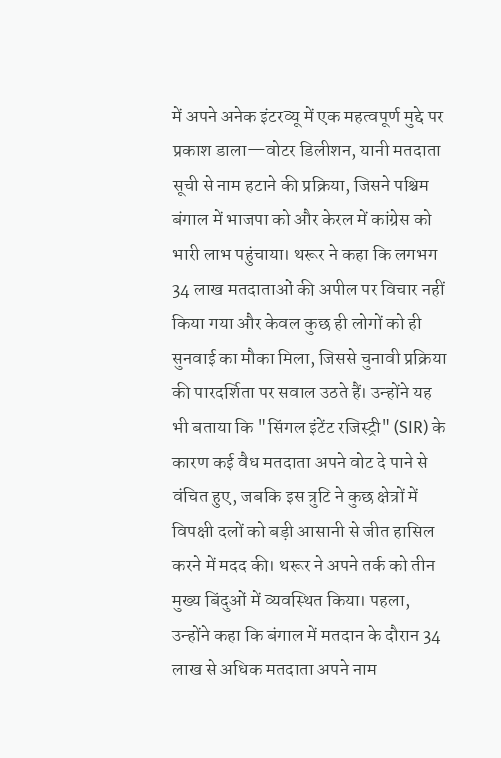में अपने अनेक इंटरव्यू में एक महत्वपूर्ण मुद्दे पर प्रकाश डाला—वोटर डिलीशन, यानी मतदाता सूची से नाम हटाने की प्रक्रिया, जिसने पश्चिम बंगाल में भाजपा को और केरल में कांग्रेस को भारी लाभ पहुंचाया। थरूर ने कहा कि लगभग 34 लाख मतदाताओं की अपील पर विचार नहीं किया गया और केवल कुछ ही लोगों को ही सुनवाई का मौका मिला, जिससे चुनावी प्रक्रिया की पारदर्शिता पर सवाल उठते हैं। उन्होंने यह भी बताया कि "सिंगल इंटेंट रजिस्ट्री" (SIR) के कारण कई वैध मतदाता अपने वोट दे पाने से वंचित हुए, जबकि इस त्रुटि ने कुछ क्षेत्रों में विपक्षी दलों को बड़ी आसानी से जीत हासिल करने में मदद की। थरूर ने अपने तर्क को तीन मुख्य बिंदुओं में व्यवस्थित किया। पहला, उन्होंने कहा कि बंगाल में मतदान के दौरान 34 लाख से अधिक मतदाता अपने नाम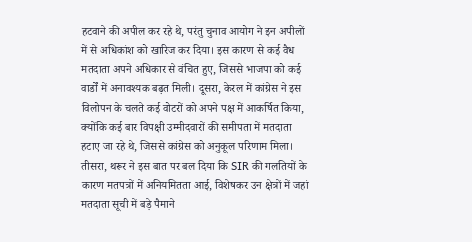हटवाने की अपील कर रहे थे, परंतु चुनाव आयोग ने इन अपीलों में से अधिकांश को खारिज कर दिया। इस कारण से कई वैध मतदाता अपने अधिकार से वंचित हुए, जिससे भाजपा को कई वार्डों में अनावश्यक बढ़त मिली। दूसरा, केरल में कांग्रेस ने इस विलोपन के चलते कई वोटरों को अपने पक्ष में आकर्षित किया, क्योंकि कई बार विपक्षी उम्मीदवारों की समीपता में मतदाता हटाए जा रहे थे, जिससे कांग्रेस को अनुकूल परिणाम मिला। तीसरा, थरूर ने इस बात पर बल दिया कि SIR की गलतियों के कारण मतपत्रों में अनियमितता आई, विशेषकर उन क्षेत्रों में जहां मतदाता सूची में बड़े पैमाने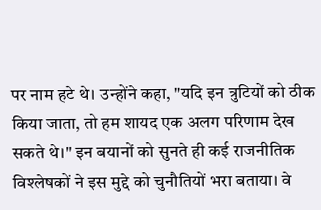पर नाम हटे थे। उन्होंने कहा, "यदि इन त्रुटियों को ठीक किया जाता, तो हम शायद एक अलग परिणाम देख सकते थे।" इन बयानों को सुनते ही कई राजनीतिक विश्लेषकों ने इस मुद्दे को चुनौतियों भरा बताया। वे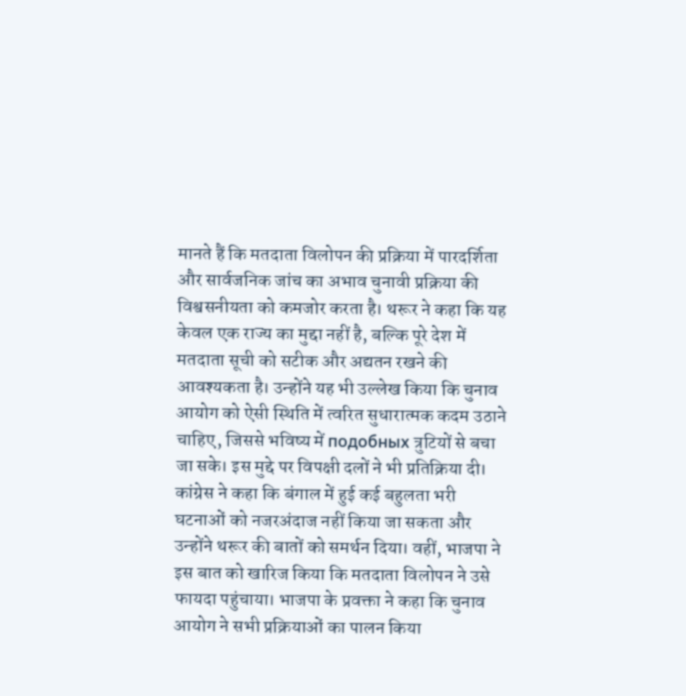मानते हैं कि मतदाता विलोपन की प्रक्रिया में पारदर्शिता और सार्वजनिक जांच का अभाव चुनावी प्रक्रिया की विश्वसनीयता को कमजोर करता है। थरूर ने कहा कि यह केवल एक राज्य का मुद्दा नहीं है, बल्कि पूरे देश में मतदाता सूची को सटीक और अद्यतन रखने की आवश्यकता है। उन्होंने यह भी उल्लेख किया कि चुनाव आयोग को ऐसी स्थिति में त्वरित सुधारात्मक कदम उठाने चाहिए, जिससे भविष्य में подобных त्रुटियों से बचा जा सके। इस मुद्दे पर विपक्षी दलों ने भी प्रतिक्रिया दी। कांग्रेस ने कहा कि बंगाल में हुई कई बहुलता भरी घटनाओं को नजरअंदाज नहीं किया जा सकता और उन्होंने थरूर की बातों को समर्थन दिया। वहीं, भाजपा ने इस बात को खारिज किया कि मतदाता विलोपन ने उसे फायदा पहुंचाया। भाजपा के प्रवक्ता ने कहा कि चुनाव आयोग ने सभी प्रक्रियाओं का पालन किया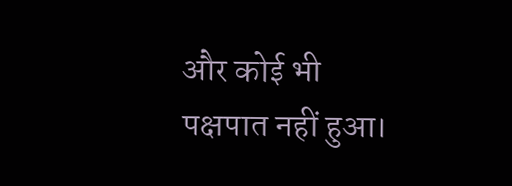और कोई भी पक्षपात नहीं हुआ।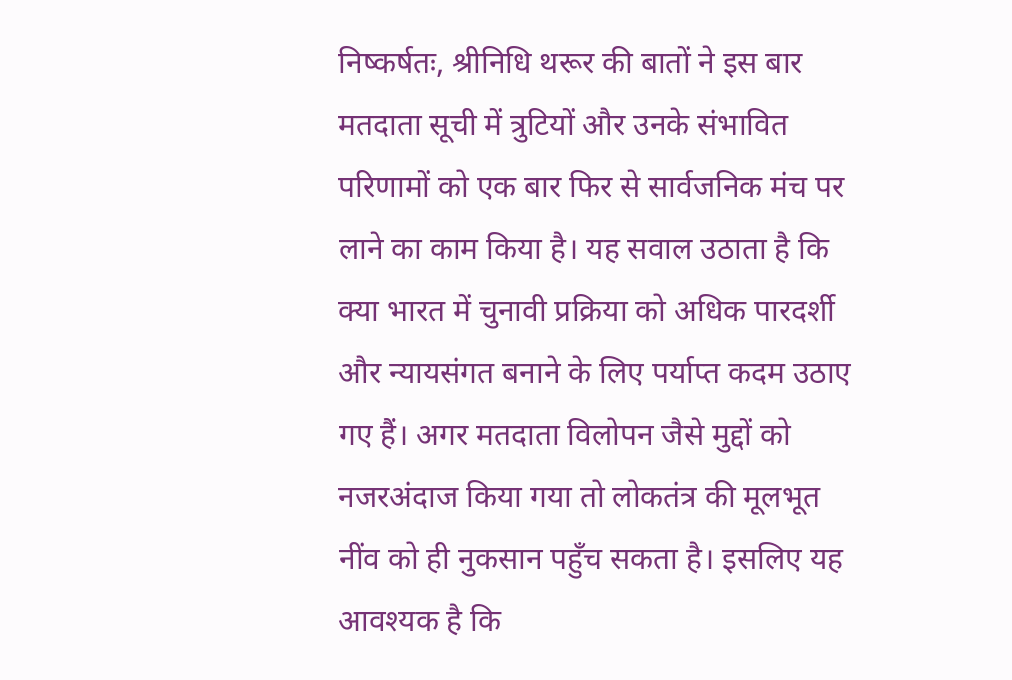निष्कर्षतः, श्रीनिधि थरूर की बातों ने इस बार मतदाता सूची में त्रुटियों और उनके संभावित परिणामों को एक बार फिर से सार्वजनिक मंच पर लाने का काम किया है। यह सवाल उठाता है कि क्या भारत में चुनावी प्रक्रिया को अधिक पारदर्शी और न्यायसंगत बनाने के लिए पर्याप्त कदम उठाए गए हैं। अगर मतदाता विलोपन जैसे मुद्दों को नजरअंदाज किया गया तो लोकतंत्र की मूलभूत नींव को ही नुकसान पहुँच सकता है। इसलिए यह आवश्यक है कि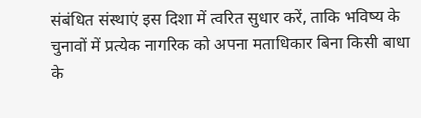संबंधित संस्थाएं इस दिशा में त्वरित सुधार करें, ताकि भविष्य के चुनावों में प्रत्येक नागरिक को अपना मताधिकार बिना किसी बाधा के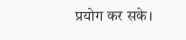प्रयोग कर सके।